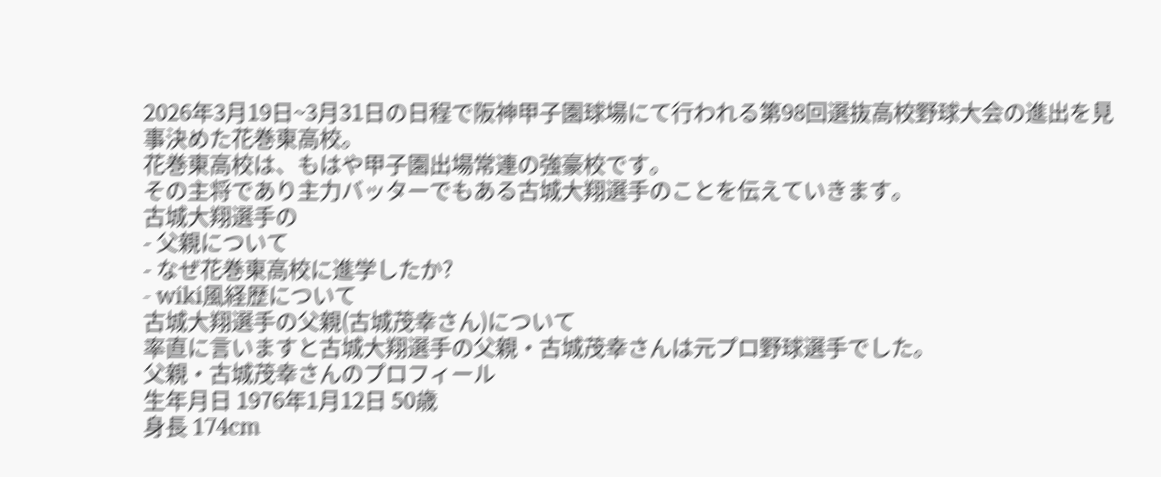2026年3月19日~3月31日の日程で阪神甲子園球場にて行われる第98回選抜高校野球大会の進出を見事決めた花巻東高校。
花巻東高校は、もはや甲子園出場常連の強豪校です。
その主将であり主力バッターでもある古城大翔選手のことを伝えていきます。
古城大翔選手の
- 父親について
- なぜ花巻東高校に進学したか?
- wiki風経歴について
古城大翔選手の父親(古城茂幸さん)について
率直に言いますと古城大翔選手の父親・古城茂幸さんは元プロ野球選手でした。
父親・古城茂幸さんのプロフィール
生年月日 1976年1月12日 50歳
身長 174cm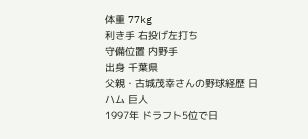体重 77kg
利き手 右投げ左打ち
守備位置 内野手
出身 千葉県
父親・古城茂幸さんの野球経歴 日ハム 巨人
1997年 ドラフト5位で日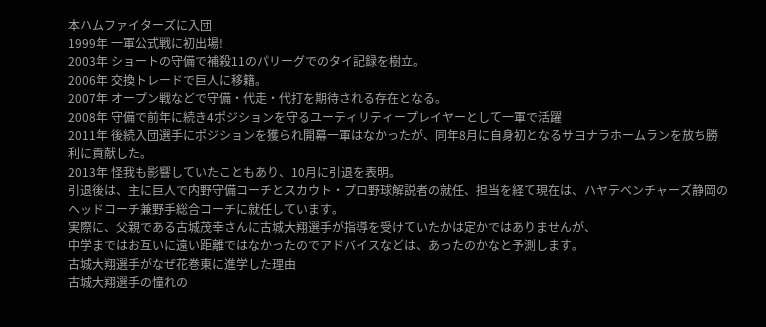本ハムファイターズに入団
1999年 一軍公式戦に初出場!
2003年 ショートの守備で補殺11のパリーグでのタイ記録を樹立。
2006年 交換トレードで巨人に移籍。
2007年 オープン戦などで守備・代走・代打を期待される存在となる。
2008年 守備で前年に続き4ポジションを守るユーティリティープレイヤーとして一軍で活躍
2011年 後続入団選手にポジションを獲られ開幕一軍はなかったが、同年8月に自身初となるサヨナラホームランを放ち勝利に貢献した。
2013年 怪我も影響していたこともあり、10月に引退を表明。
引退後は、主に巨人で内野守備コーチとスカウト・プロ野球解説者の就任、担当を経て現在は、ハヤテベンチャーズ静岡のヘッドコーチ兼野手総合コーチに就任しています。
実際に、父親である古城茂幸さんに古城大翔選手が指導を受けていたかは定かではありませんが、
中学まではお互いに遠い距離ではなかったのでアドバイスなどは、あったのかなと予測します。
古城大翔選手がなぜ花巻東に進学した理由
古城大翔選手の憧れの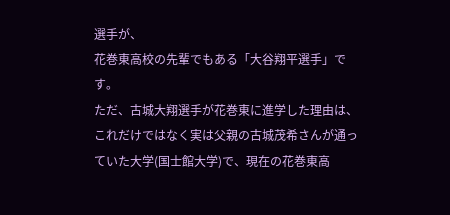選手が、
花巻東高校の先輩でもある「大谷翔平選手」です。
ただ、古城大翔選手が花巻東に進学した理由は、これだけではなく実は父親の古城茂希さんが通っていた大学(国士館大学)で、現在の花巻東高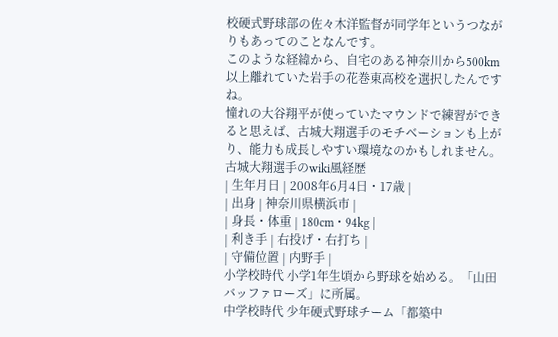校硬式野球部の佐々木洋監督が同学年というつながりもあってのことなんです。
このような経緯から、自宅のある神奈川から500km以上離れていた岩手の花巻東高校を選択したんですね。
憧れの大谷翔平が使っていたマウンドで練習ができると思えば、古城大翔選手のモチベーションも上がり、能力も成長しやすい環境なのかもしれません。
古城大翔選手のwiki風経歴
| 生年月日 | 2008年6月4日・17歳 |
| 出身 | 神奈川県横浜市 |
| 身長・体重 | 180cm・94kg |
| 利き手 | 右投げ・右打ち |
| 守備位置 | 内野手 |
小学校時代 小学1年生頃から野球を始める。「山田バッファローズ」に所属。
中学校時代 少年硬式野球チーム「都築中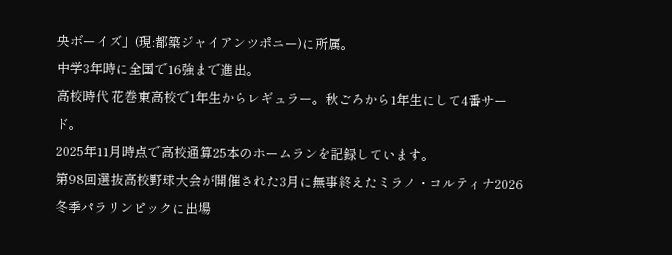央ボーイズ」(現:都築ジャイアンツポニー)に所属。
中学3年時に全国で16強まで進出。
高校時代 花巻東高校で1年生からレギュラー。秋ごろから1年生にして4番サード。
2025年11月時点で高校通算25本のホームランを記録しています。
第98回選抜高校野球大会が開催された3月に無事終えたミラノ・コルティナ2026冬季パラリンピックに出場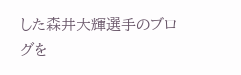した森井大輝選手のブログを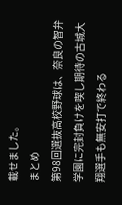載せました。
まとめ
第98回選抜高校野球は、奈良の智弁学園に完封負けを喫し期待の古城大翔選手も無安打で終わる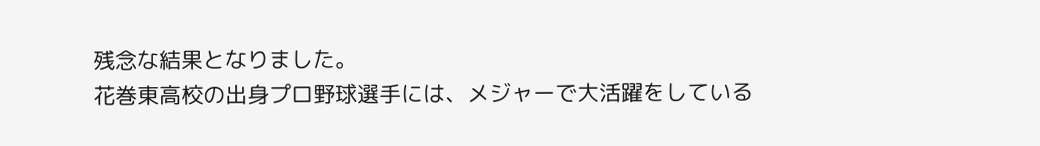残念な結果となりました。
花巻東高校の出身プロ野球選手には、メジャーで大活躍をしている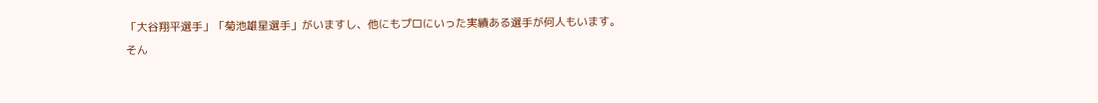「大谷翔平選手」「菊池雄星選手」がいますし、他にもプロにいった実績ある選手が何人もいます。
そん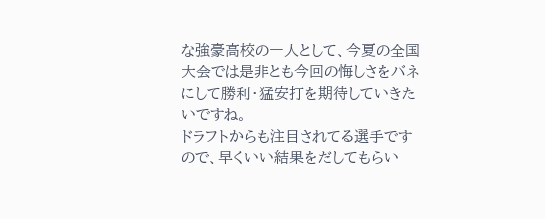な強豪高校の一人として、今夏の全国大会では是非とも今回の悔しさをバネにして勝利・猛安打を期待していきたいですね。
ドラフトからも注目されてる選手ですので、早くいい結果をだしてもらい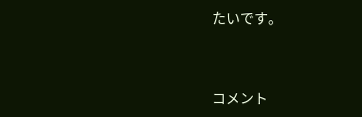たいです。



コメント